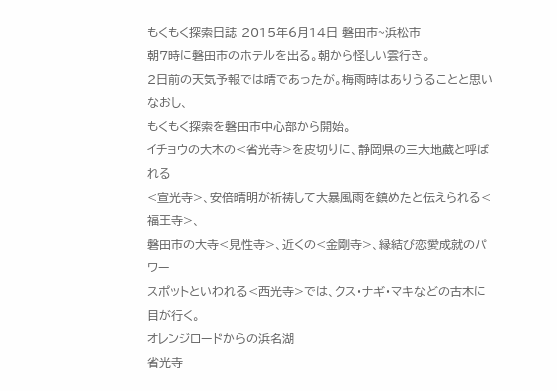もくもく探索日誌 2015年6月14日 磐田市~浜松市
朝7時に磐田市のホテルを出る。朝から怪しい雲行き。
2日前の天気予報では晴であったが。梅雨時はありうることと思いなおし、
もくもく探索を磐田市中心部から開始。
イチョウの大木の<省光寺>を皮切りに、静岡県の三大地蔵と呼ばれる
<宣光寺>、安倍晴明が祈祷して大暴風雨を鎮めたと伝えられる<福王寺>、
磐田市の大寺<見性寺>、近くの<金剛寺>、縁結び恋愛成就のパワー
スポットといわれる<西光寺>では、クス・ナギ・マキなどの古木に
目が行く。
オレンジロードからの浜名湖
省光寺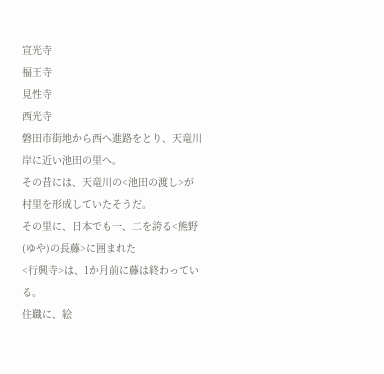宣光寺
福王寺
見性寺
西光寺
磐田市街地から西へ進路をとり、天竜川岸に近い池田の里へ。
その昔には、天竜川の<池田の渡し>が村里を形成していたそうだ。
その里に、日本でも一、二を誇る<熊野(ゆや)の長藤>に囲まれた
<行興寺>は、1か月前に藤は終わっている。
住職に、絵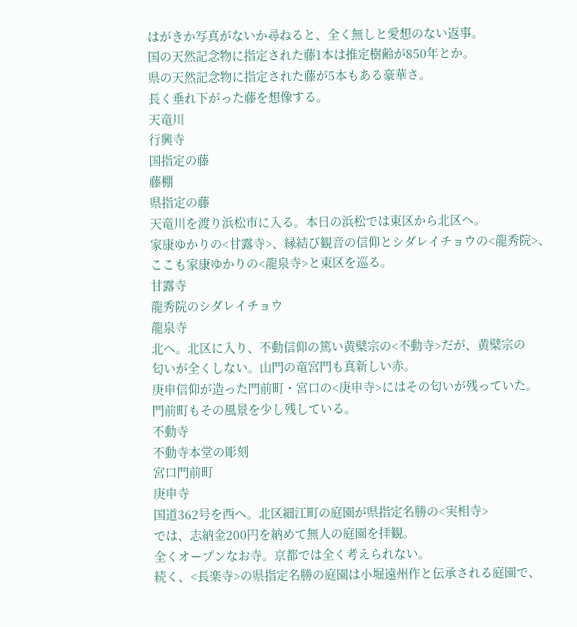はがきか写真がないか尋ねると、全く無しと愛想のない返事。
国の天然記念物に指定された藤1本は推定樹齢が850年とか。
県の天然記念物に指定された藤が5本もある豪華さ。
長く垂れ下がった藤を想像する。
天竜川
行興寺
国指定の藤
藤棚
県指定の藤
天竜川を渡り浜松市に入る。本日の浜松では東区から北区へ。
家康ゆかりの<甘露寺>、縁結び観音の信仰とシダレイチョウの<龍秀院>、
ここも家康ゆかりの<龍泉寺>と東区を巡る。
甘露寺
龍秀院のシダレイチョウ
龍泉寺
北へ。北区に入り、不動信仰の篤い黄檗宗の<不動寺>だが、黄檗宗の
匂いが全くしない。山門の竜宮門も真新しい赤。
庚申信仰が造った門前町・宮口の<庚申寺>にはその匂いが残っていた。
門前町もその風景を少し残している。
不動寺
不動寺本堂の彫刻
宮口門前町
庚申寺
国道362号を西へ。北区細江町の庭園が県指定名勝の<実相寺>
では、志納金200円を納めて無人の庭園を拝観。
全くオープンなお寺。京都では全く考えられない。
続く、<長楽寺>の県指定名勝の庭園は小堀遠州作と伝承される庭園で、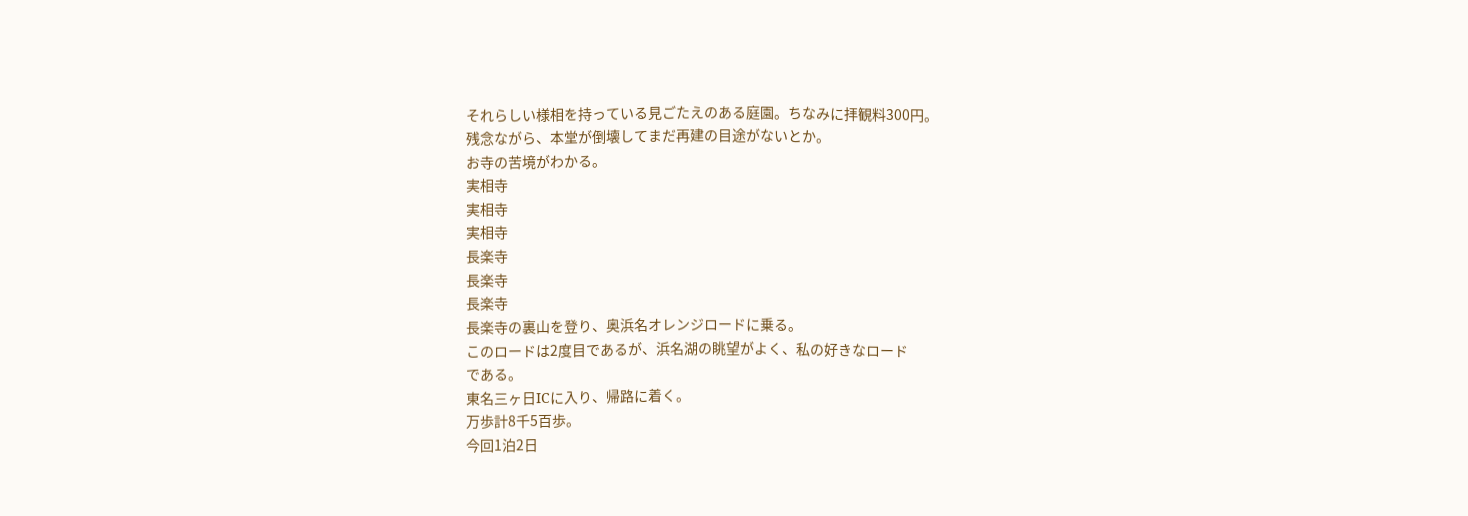それらしい様相を持っている見ごたえのある庭園。ちなみに拝観料300円。
残念ながら、本堂が倒壊してまだ再建の目途がないとか。
お寺の苦境がわかる。
実相寺
実相寺
実相寺
長楽寺
長楽寺
長楽寺
長楽寺の裏山を登り、奥浜名オレンジロードに乗る。
このロードは2度目であるが、浜名湖の眺望がよく、私の好きなロード
である。
東名三ヶ日ICに入り、帰路に着く。
万歩計8千5百歩。
今回1泊2日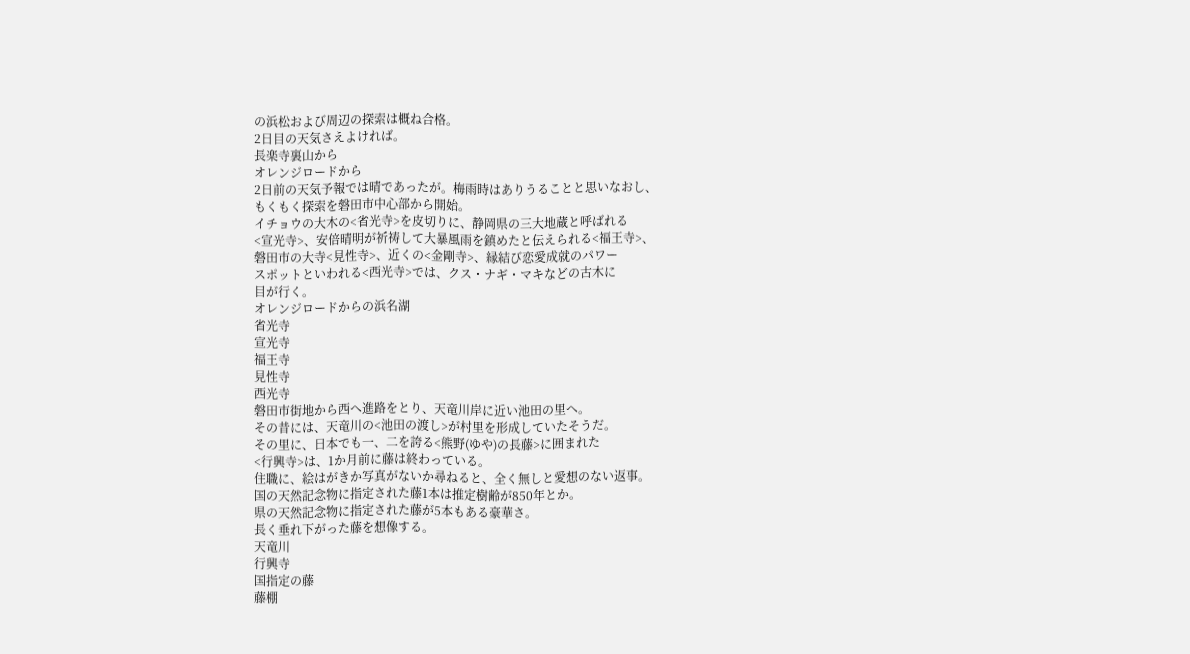の浜松および周辺の探索は概ね合格。
2日目の天気さえよければ。
長楽寺裏山から
オレンジロードから
2日前の天気予報では晴であったが。梅雨時はありうることと思いなおし、
もくもく探索を磐田市中心部から開始。
イチョウの大木の<省光寺>を皮切りに、静岡県の三大地蔵と呼ばれる
<宣光寺>、安倍晴明が祈祷して大暴風雨を鎮めたと伝えられる<福王寺>、
磐田市の大寺<見性寺>、近くの<金剛寺>、縁結び恋愛成就のパワー
スポットといわれる<西光寺>では、クス・ナギ・マキなどの古木に
目が行く。
オレンジロードからの浜名湖
省光寺
宣光寺
福王寺
見性寺
西光寺
磐田市街地から西へ進路をとり、天竜川岸に近い池田の里へ。
その昔には、天竜川の<池田の渡し>が村里を形成していたそうだ。
その里に、日本でも一、二を誇る<熊野(ゆや)の長藤>に囲まれた
<行興寺>は、1か月前に藤は終わっている。
住職に、絵はがきか写真がないか尋ねると、全く無しと愛想のない返事。
国の天然記念物に指定された藤1本は推定樹齢が850年とか。
県の天然記念物に指定された藤が5本もある豪華さ。
長く垂れ下がった藤を想像する。
天竜川
行興寺
国指定の藤
藤棚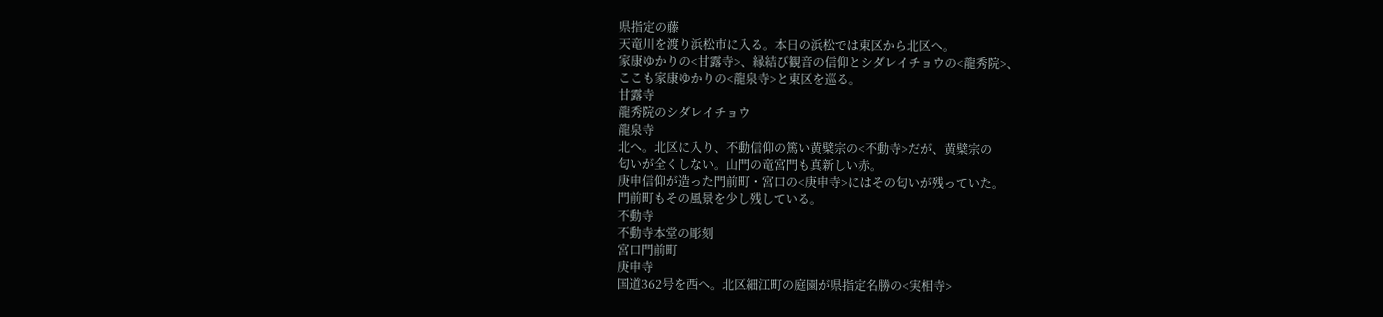県指定の藤
天竜川を渡り浜松市に入る。本日の浜松では東区から北区へ。
家康ゆかりの<甘露寺>、縁結び観音の信仰とシダレイチョウの<龍秀院>、
ここも家康ゆかりの<龍泉寺>と東区を巡る。
甘露寺
龍秀院のシダレイチョウ
龍泉寺
北へ。北区に入り、不動信仰の篤い黄檗宗の<不動寺>だが、黄檗宗の
匂いが全くしない。山門の竜宮門も真新しい赤。
庚申信仰が造った門前町・宮口の<庚申寺>にはその匂いが残っていた。
門前町もその風景を少し残している。
不動寺
不動寺本堂の彫刻
宮口門前町
庚申寺
国道362号を西へ。北区細江町の庭園が県指定名勝の<実相寺>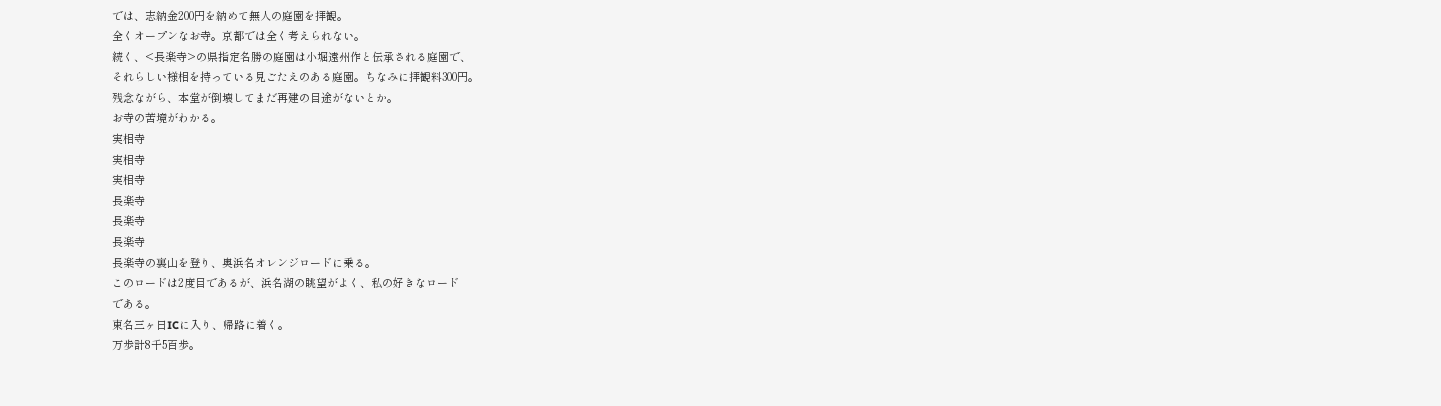では、志納金200円を納めて無人の庭園を拝観。
全くオープンなお寺。京都では全く考えられない。
続く、<長楽寺>の県指定名勝の庭園は小堀遠州作と伝承される庭園で、
それらしい様相を持っている見ごたえのある庭園。ちなみに拝観料300円。
残念ながら、本堂が倒壊してまだ再建の目途がないとか。
お寺の苦境がわかる。
実相寺
実相寺
実相寺
長楽寺
長楽寺
長楽寺
長楽寺の裏山を登り、奥浜名オレンジロードに乗る。
このロードは2度目であるが、浜名湖の眺望がよく、私の好きなロード
である。
東名三ヶ日ICに入り、帰路に着く。
万歩計8千5百歩。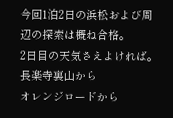今回1泊2日の浜松および周辺の探索は概ね合格。
2日目の天気さえよければ。
長楽寺裏山から
オレンジロードから